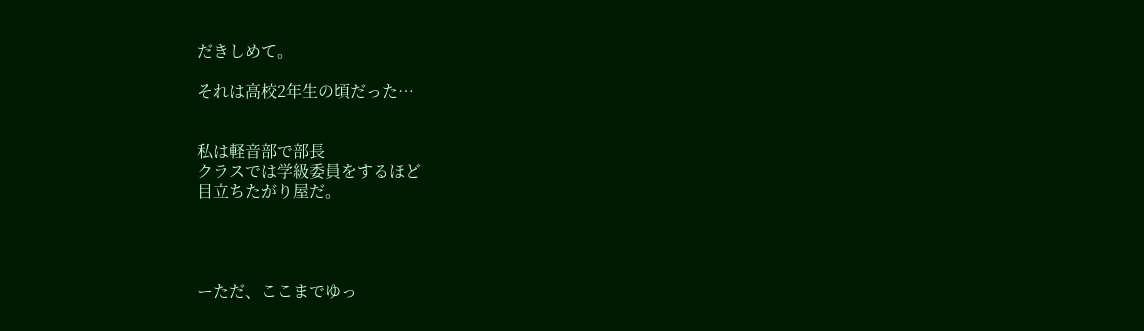だきしめて。

それは高校2年生の頃だった…


私は軽音部で部長
クラスでは学級委員をするほど
目立ちたがり屋だ。




ーただ、ここまでゆっ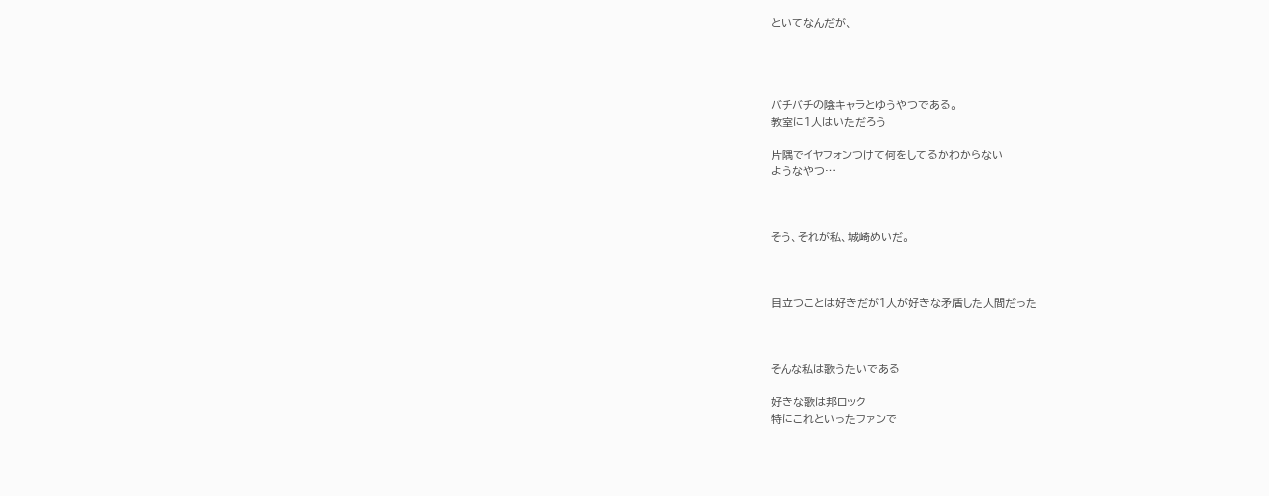といてなんだが、




バチバチの陰キャラとゆうやつである。
教室に1人はいただろう

片隅でイヤフォンつけて何をしてるかわからない
ようなやつ…



そう、それが私、城崎めいだ。



目立つことは好きだが1人が好きな矛盾した人間だった



そんな私は歌うたいである

好きな歌は邦ロック
特にこれといったファンで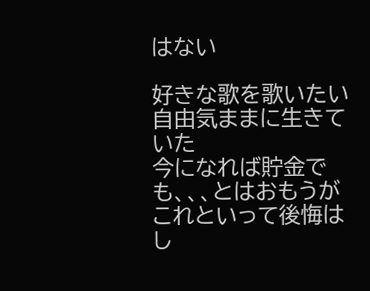はない

好きな歌を歌いたい
自由気ままに生きていた
今になれば貯金でも、、、とはおもうが
これといって後悔はし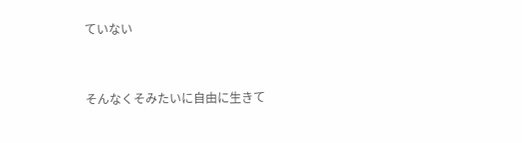ていない


そんなくそみたいに自由に生きて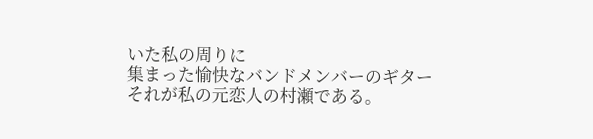いた私の周りに
集まった愉快なバンドメンバーのギター
それが私の元恋人の村瀬である。